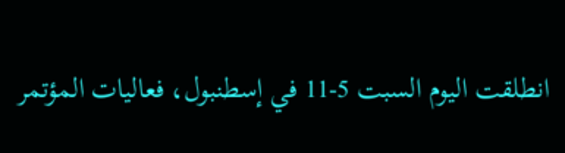انطلقت اليوم السبت 5-11 في إسطنبول، فعاليات المؤتمر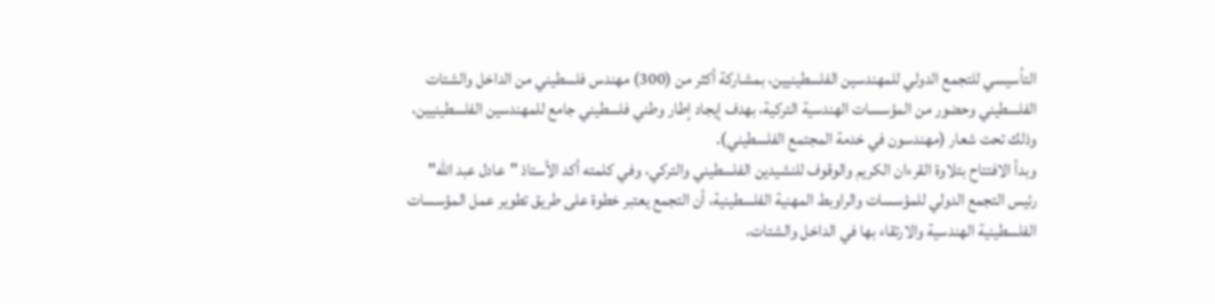التأسيسي للتجمع الدولي للمهندسين الفلسطينيين، بمشاركة أكثر من (300) مهندس فلسطيني من الداخل والشتات الفلسطيني وحضور من المؤسسات الهندسية التركية، بهدف إيجاد إطار وطني فلسطيني جامع للمهندسين الفلسطينيين، وذلك تحت شعار (مهندسون في خدمة المجتمع الفلسطيني).
وبدأ الافتتاح بتلاوة القرءان الكريم والوقوف للنشيدين الفلسطيني والتركي، وفي كلمته أكد الأستاذ "عادل عبد الله" رئيس التجمع الدولي للمؤسسات والراوبط المهنية الفلسطينية، أن التجمع يعتبر خطوة على طريق تطوير عمل المؤسسات الفلسطينية الهندسية والارتقاء بها في الداخل والشتات،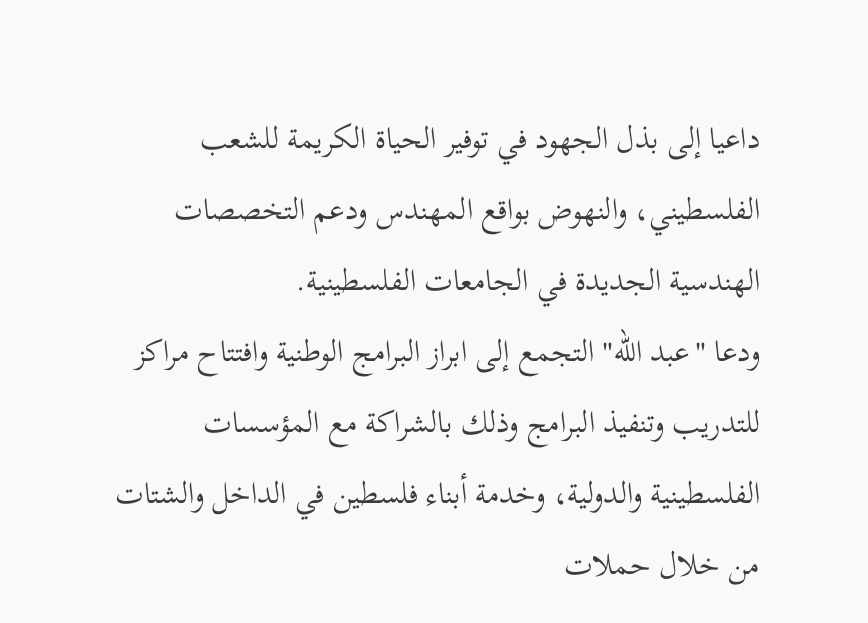داعيا إلى بذل الجهود في توفير الحياة الكريمة للشعب الفلسطيني، والنهوض بواقع المهندس ودعم التخصصات الهندسية الجديدة في الجامعات الفلسطينية.
ودعا "عبد الله" التجمع إلى ابراز البرامج الوطنية وافتتاح مراكز للتدريب وتنفيذ البرامج وذلك بالشراكة مع المؤسسات الفلسطينية والدولية، وخدمة أبناء فلسطين في الداخل والشتات من خلال حملات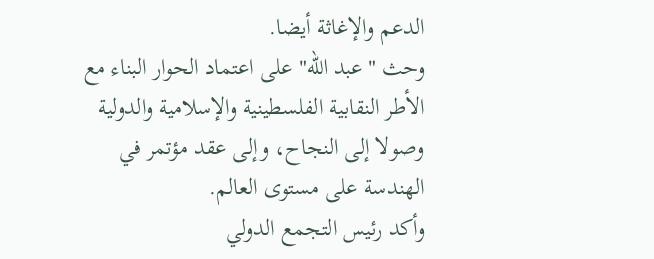الدعم والإغاثة أيضا.
وحث "عبد الله" على اعتماد الحوار البناء مع الأطر النقابية الفلسطينية والإسلامية والدولية وصولا إلى النجاح، وإلى عقد مؤتمر في الهندسة على مستوى العالم.
وأكد رئيس التجمع الدولي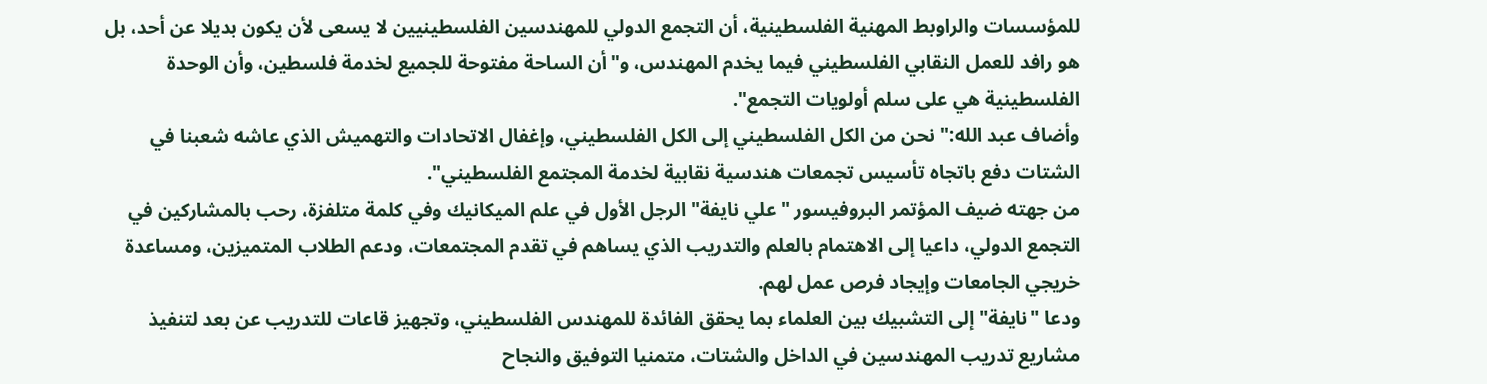للمؤسسات والراوبط المهنية الفلسطينية، أن التجمع الدولي للمهندسين الفلسطينيين لا يسعى لأن يكون بديلا عن أحد، بل هو رافد للعمل النقابي الفلسطيني فيما يخدم المهندس، و"أن الساحة مفتوحة للجميع لخدمة فلسطين، وأن الوحدة الفلسطينية هي على سلم أولويات التجمع".
وأضاف عبد الله:" نحن من الكل الفلسطيني إلى الكل الفلسطيني، وإغفال الاتحادات والتهميش الذي عاشه شعبنا في الشتات دفع باتجاه تأسيس تجمعات هندسية نقابية لخدمة المجتمع الفلسطيني".
من جهته ضيف المؤتمر البروفيسور "علي نايفة" الرجل الأول في علم الميكانيك وفي كلمة متلفزة، رحب بالمشاركين في التجمع الدولي، داعيا إلى الاهتمام بالعلم والتدريب الذي يساهم في تقدم المجتمعات، ودعم الطلاب المتميزين، ومساعدة خريجي الجامعات وإيجاد فرص عمل لهم.
ودعا "نايفة" إلى التشبيك بين العلماء بما يحقق الفائدة للمهندس الفلسطيني، وتجهيز قاعات للتدريب عن بعد لتنفيذ مشاريع تدريب المهندسين في الداخل والشتات، متمنيا التوفيق والنجاح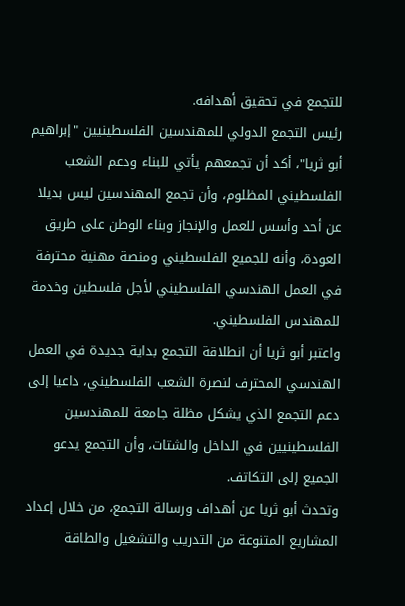للتجمع في تحقيق أهدافه.
رئيس التجمع الدولي للمهندسين الفلسطينيين "إبراهيم أبو ثريا"، أكد أن تجمعهم يأتي للبناء ودعم الشعب الفلسطيني المظلوم، وأن تجمع المهندسين ليس بديلا عن أحد وأسس للعمل والإنجاز وبناء الوطن على طريق العودة، وأنه للجميع الفلسطيني ومنصة مهنية محترفة في العمل الهندسي الفلسطيني لأجل فلسطين وخدمة للمهندس الفلسطيني.
واعتبر أبو ثريا أن انطلاقة التجمع بداية جديدة في العمل الهندسي المحترف لنصرة الشعب الفلسطيني، داعيا إلى دعم التجمع الذي يشكل مظلة جامعة للمهندسين الفلسطينيين في الداخل والشتات، وأن التجمع يدعو الجميع إلى التكاتف.
وتحدث أبو ثريا عن أهداف ورسالة التجمع، من خلال إعداد المشاريع المتنوعة من التدريب والتشغيل والطاقة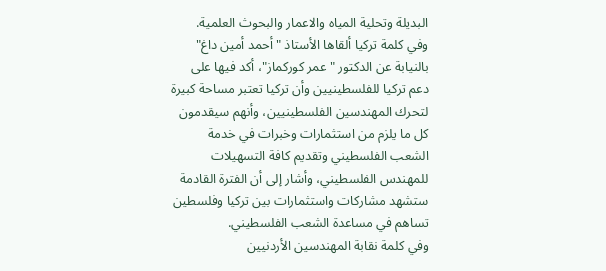البديلة وتحلية المياه والاعمار والبحوث العلمية.
وفي كلمة تركيا ألقاها الأستاذ "أحمد أمين داغ" بالنيابة عن الدكتور "عمر كوركماز"، أكد فيها على دعم تركيا للفلسطينيين وأن تركيا تعتبر مساحة كبيرة لتحرك المهندسين الفلسطينيين، وأنهم سيقدمون كل ما يلزم من استثمارات وخبرات في خدمة الشعب الفلسطيني وتقديم كافة التسهيلات للمهندس الفلسطيني، وأشار إلى أن الفترة القادمة ستشهد مشاركات واستثمارات بين تركيا وفلسطين تساهم في مساعدة الشعب الفلسطيني.
وفي كلمة نقابة المهندسين الأردنيين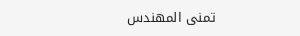تمنى المهندس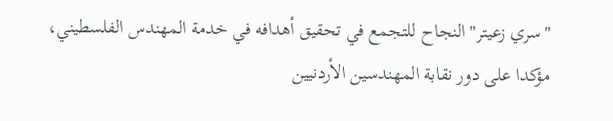"سري زعيتر" النجاح للتجمع في تحقيق أهدافه في خدمة المهندس الفلسطيني، مؤكدا على دور نقابة المهندسين الأردنيين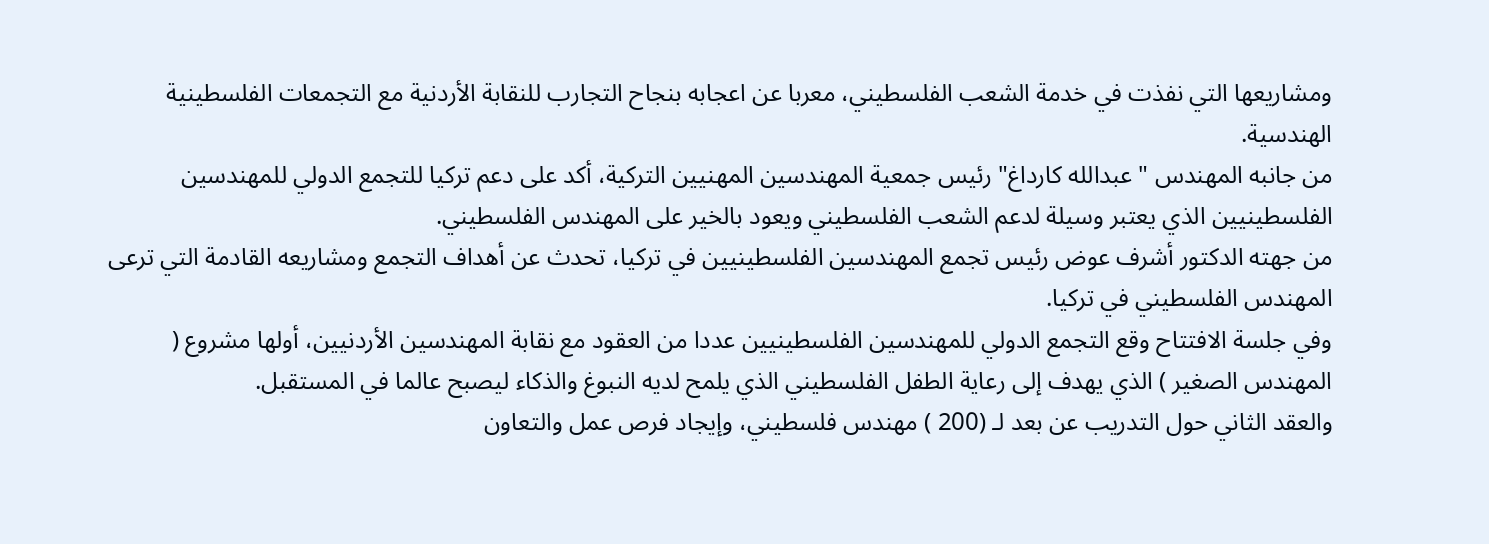ومشاريعها التي نفذت في خدمة الشعب الفلسطيني، معربا عن اعجابه بنجاح التجارب للنقابة الأردنية مع التجمعات الفلسطينية الهندسية.
من جانبه المهندس "عبدالله كارداغ" رئيس جمعية المهندسين المهنيين التركية، أكد على دعم تركيا للتجمع الدولي للمهندسين الفلسطينيين الذي يعتبر وسيلة لدعم الشعب الفلسطيني ويعود بالخير على المهندس الفلسطيني.
من جهته الدكتور أشرف عوض رئيس تجمع المهندسين الفلسطينيين في تركيا، تحدث عن أهداف التجمع ومشاريعه القادمة التي ترعى المهندس الفلسطيني في تركيا.
وفي جلسة الافتتاح وقع التجمع الدولي للمهندسين الفلسطينيين عددا من العقود مع نقابة المهندسين الأردنيين، أولها مشروع ( المهندس الصغير ) الذي يهدف إلى رعاية الطفل الفلسطيني الذي يلمح لديه النبوغ والذكاء ليصبح عالما في المستقبل.
والعقد الثاني حول التدريب عن بعد لـ (200 ) مهندس فلسطيني، وإيجاد فرص عمل والتعاون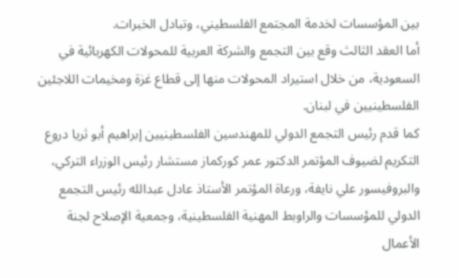بين المؤسسات لخدمة المجتمع الفلسطيني، وتبادل الخبرات.
أما العقد الثالث وقع بين التجمع والشركة العربية للمحولات الكهربائية في السعودية، من خلال استيراد المحولات منها إلى قطاع غزة ومخيمات اللاجئين الفلسطينيين في لبنان.
كما قدم رئيس التجمع الدولي للمهندسين الفلسطينيين إبراهيم أبو ثريا دروع التكريم لضيوف المؤتمر الدكتور عمر كوركماز مستشار رئيس الوزراء التركي، والبروفيسور علي نايفة، ورعاة المؤتمر الأستاذ عادل عبدالله رئيس التجمع الدولي للمؤسسات والراوبط المهنية الفلسطينية، وجمعية الإصلاح لجنة الأعمال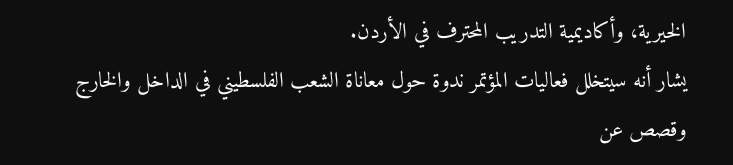الخيرية، وأكاديمية التدريب المحترف في الأردن.
يشار أنه سيتخلل فعاليات المؤتمر ندوة حول معاناة الشعب الفلسطيني في الداخل والخارج وقصص عن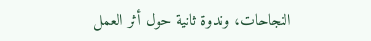النجاحات، وندوة ثانية حول أثر العمل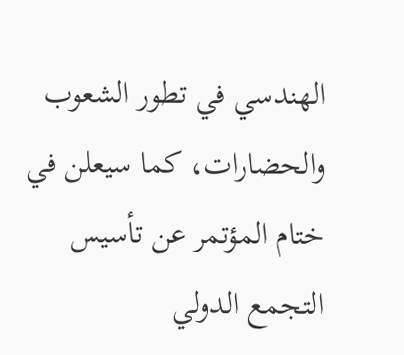الهندسي في تطور الشعوب والحضارات، كما سيعلن في ختام المؤتمر عن تأسيس التجمع الدولي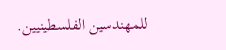للمهندسين الفلسطينيين.